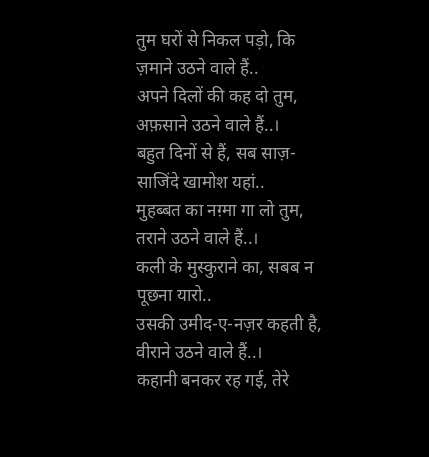तुम घरों से निकल पड़ो, कि ज़माने उठने वाले हैं..
अपने दिलों की कह दो तुम, अफ़साने उठने वाले हैं..।
बहुत दिनों से हैं, सब साज़-साजिंदे खामोश यहां..
मुहब्बत का नग़्मा गा लो तुम, तराने उठने वाले हैं..।
कली के मुस्कुराने का, सबब न पूछना यारो..
उसकी उमीद-ए-नज़र कहती है, वीराने उठने वाले हैं..।
कहानी बनकर रह गई, तेरे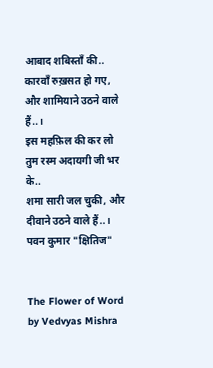आबाद शबिस्ताँ की..
कारवाँ रुख़सत हो गए, और शामियाने उठने वाले हैं..।
इस महफ़िल की कर लो तुम रस्म अदायगी जी भर के..
शमा सारी जल चुकी, और दीवाने उठने वाले हैं..।
पवन कुमार "क्षितिज"


The Flower of Word by Vedvyas Mishra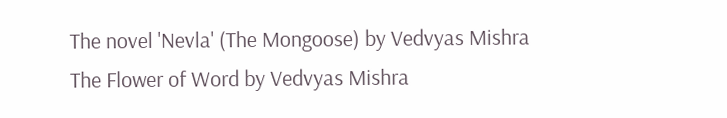The novel 'Nevla' (The Mongoose) by Vedvyas Mishra
The Flower of Word by Vedvyas Mishra